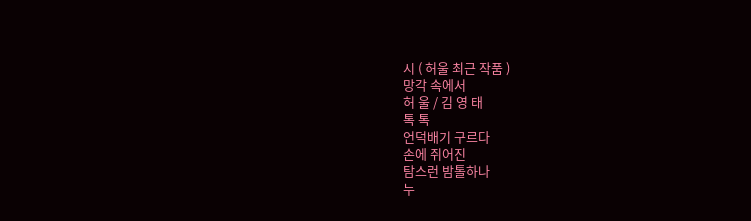시 ( 허울 최근 작품 )
망각 속에서
허 울 / 김 영 태
톡 톡
언덕배기 구르다
손에 쥐어진
탐스런 밤톨하나
누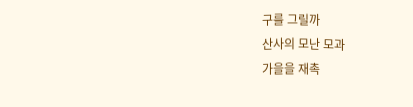구를 그릴까
산사의 모난 모과
가을을 재촉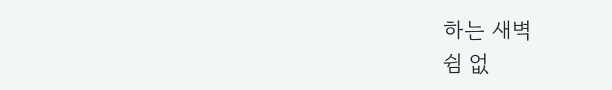하는 새벽
쉼 없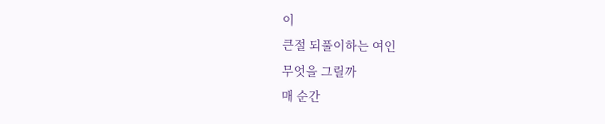이
큰절 되풀이하는 여인
무엇을 그릴까
매 순간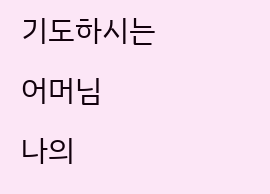기도하시는 어머님
나의